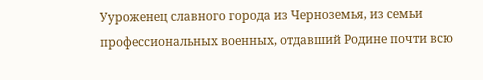Ууроженец славного города из Черноземья, из семьи профессиональных военных, отдавший Родине почти всю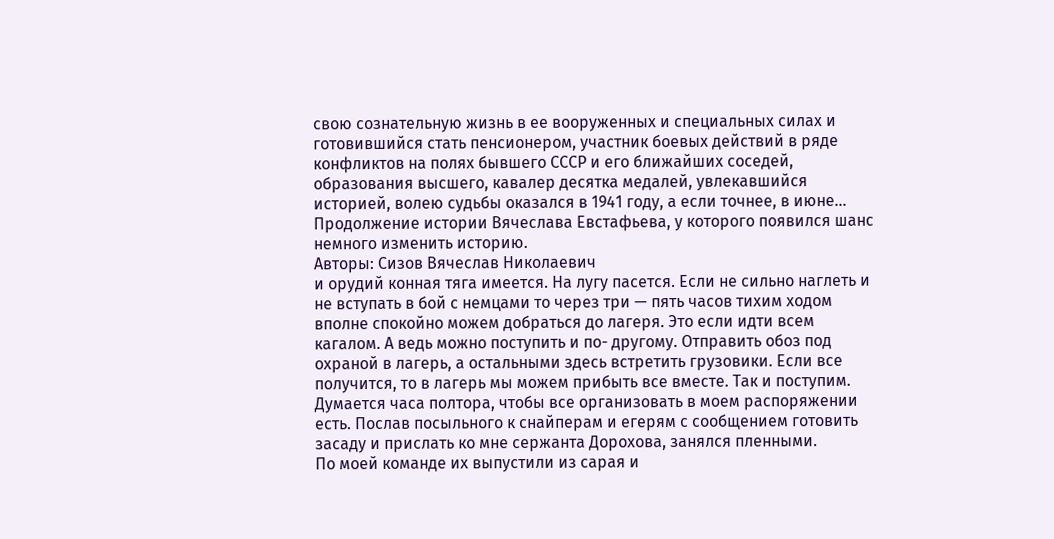свою сознательную жизнь в ее вооруженных и специальных силах и готовившийся стать пенсионером, участник боевых действий в ряде конфликтов на полях бывшего СССР и его ближайших соседей, образования высшего, кавалер десятка медалей, увлекавшийся историей, волею судьбы оказался в 1941 году, а если точнее, в июне… Продолжение истории Вячеслава Евстафьева, у которого появился шанс немного изменить историю.
Авторы: Сизов Вячеслав Николаевич
и орудий конная тяга имеется. На лугу пасется. Если не сильно наглеть и не вступать в бой с немцами то через три — пять часов тихим ходом вполне спокойно можем добраться до лагеря. Это если идти всем кагалом. А ведь можно поступить и по- другому. Отправить обоз под охраной в лагерь, а остальными здесь встретить грузовики. Если все получится, то в лагерь мы можем прибыть все вместе. Так и поступим. Думается часа полтора, чтобы все организовать в моем распоряжении есть. Послав посыльного к снайперам и егерям с сообщением готовить засаду и прислать ко мне сержанта Дорохова, занялся пленными.
По моей команде их выпустили из сарая и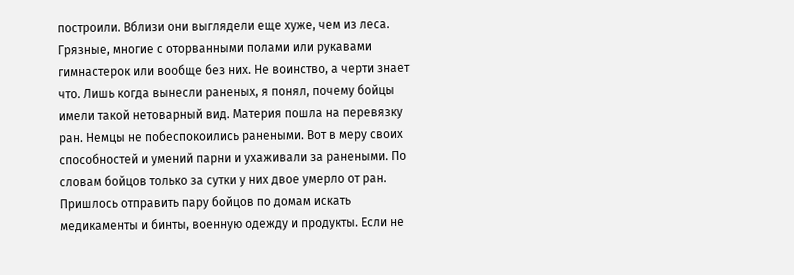построили. Вблизи они выглядели еще хуже, чем из леса. Грязные, многие с оторванными полами или рукавами гимнастерок или вообще без них. Не воинство, а черти знает что. Лишь когда вынесли раненых, я понял, почему бойцы имели такой нетоварный вид. Материя пошла на перевязку ран. Немцы не побеспокоились ранеными. Вот в меру своих способностей и умений парни и ухаживали за ранеными. По словам бойцов только за сутки у них двое умерло от ран. Пришлось отправить пару бойцов по домам искать медикаменты и бинты, военную одежду и продукты. Если не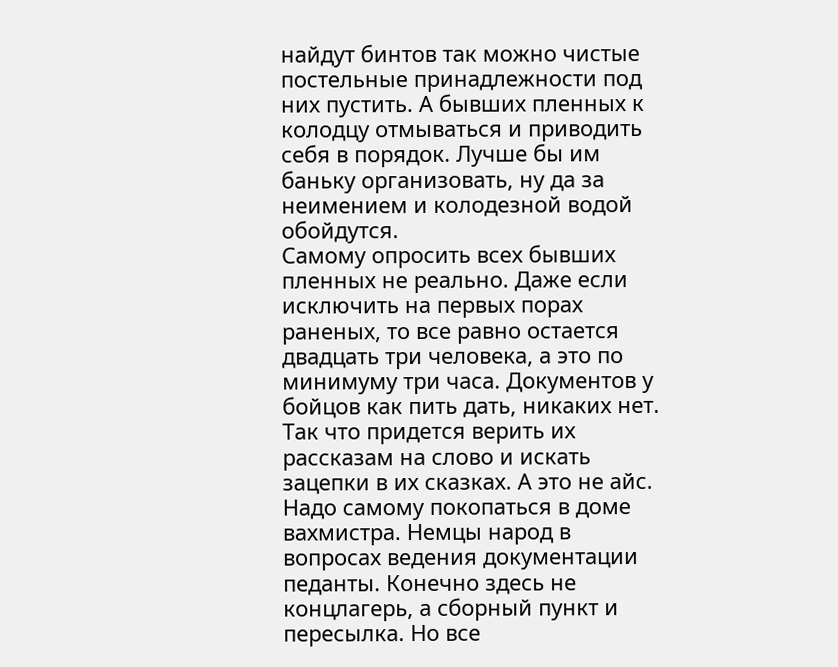найдут бинтов так можно чистые постельные принадлежности под них пустить. А бывших пленных к колодцу отмываться и приводить себя в порядок. Лучше бы им баньку организовать, ну да за неимением и колодезной водой обойдутся.
Самому опросить всех бывших пленных не реально. Даже если исключить на первых порах раненых, то все равно остается двадцать три человека, а это по минимуму три часа. Документов у бойцов как пить дать, никаких нет. Так что придется верить их рассказам на слово и искать зацепки в их сказках. А это не айс. Надо самому покопаться в доме вахмистра. Немцы народ в вопросах ведения документации педанты. Конечно здесь не концлагерь, а сборный пункт и пересылка. Но все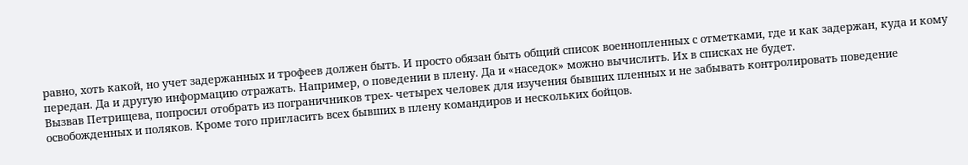равно, хоть какой, но учет задержанных и трофеев должен быть. И просто обязан быть общий список военнопленных с отметками, где и как задержан, куда и кому передан. Да и другую информацию отражать. Например, о поведении в плену. Да и «наседок» можно вычислить. Их в списках не будет.
Вызвав Петрищева, попросил отобрать из пограничников трех- четырех человек для изучения бывших пленных и не забывать контролировать поведение освобожденных и поляков. Кроме того пригласить всех бывших в плену командиров и нескольких бойцов.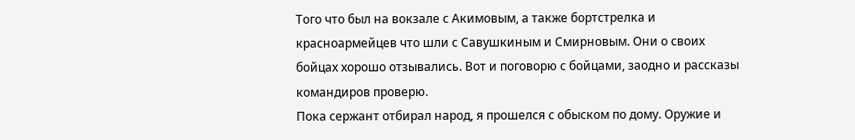Того что был на вокзале с Акимовым, а также бортстрелка и красноармейцев что шли с Савушкиным и Смирновым. Они о своих бойцах хорошо отзывались. Вот и поговорю с бойцами, заодно и рассказы командиров проверю.
Пока сержант отбирал народ, я прошелся с обыском по дому. Оружие и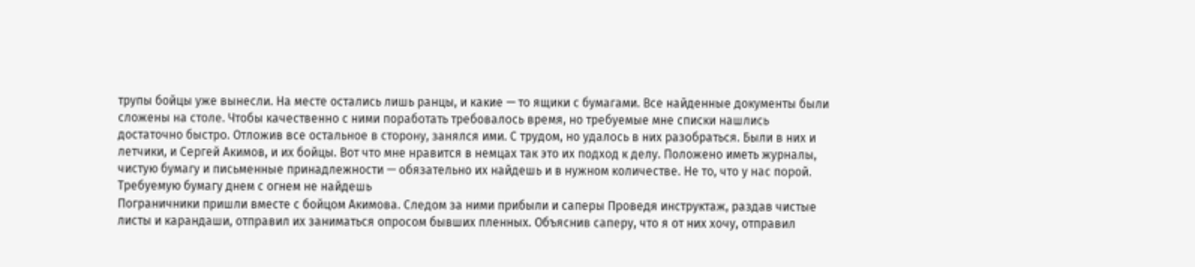трупы бойцы уже вынесли. На месте остались лишь ранцы, и какие — то ящики с бумагами. Все найденные документы были сложены на столе. Чтобы качественно с ними поработать требовалось время, но требуемые мне списки нашлись достаточно быстро. Отложив все остальное в сторону, занялся ими. С трудом, но удалось в них разобраться. Были в них и летчики, и Сергей Акимов, и их бойцы. Вот что мне нравится в немцах так это их подход к делу. Положено иметь журналы, чистую бумагу и письменные принадлежности — обязательно их найдешь и в нужном количестве. Не то, что у нас порой. Требуемую бумагу днем с огнем не найдешь
Пограничники пришли вместе с бойцом Акимова. Следом за ними прибыли и саперы Проведя инструктаж, раздав чистые листы и карандаши, отправил их заниматься опросом бывших пленных. Объяснив саперу, что я от них хочу, отправил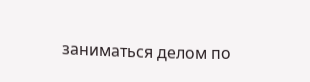заниматься делом по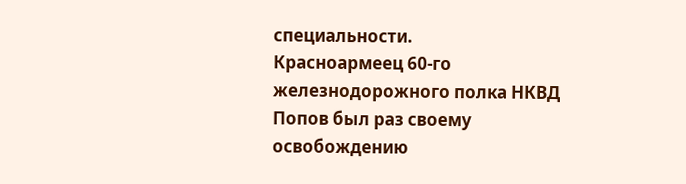специальности.
Красноармеец 60-го железнодорожного полка НКВД Попов был раз своему освобождению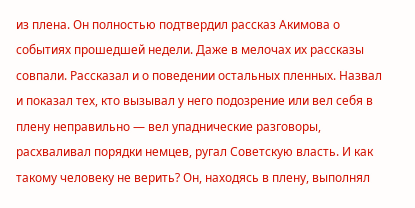из плена. Он полностью подтвердил рассказ Акимова о событиях прошедшей недели. Даже в мелочах их рассказы совпали. Рассказал и о поведении остальных пленных. Назвал и показал тех, кто вызывал у него подозрение или вел себя в плену неправильно — вел упаднические разговоры, расхваливал порядки немцев, ругал Советскую власть. И как такому человеку не верить? Он, находясь в плену, выполнял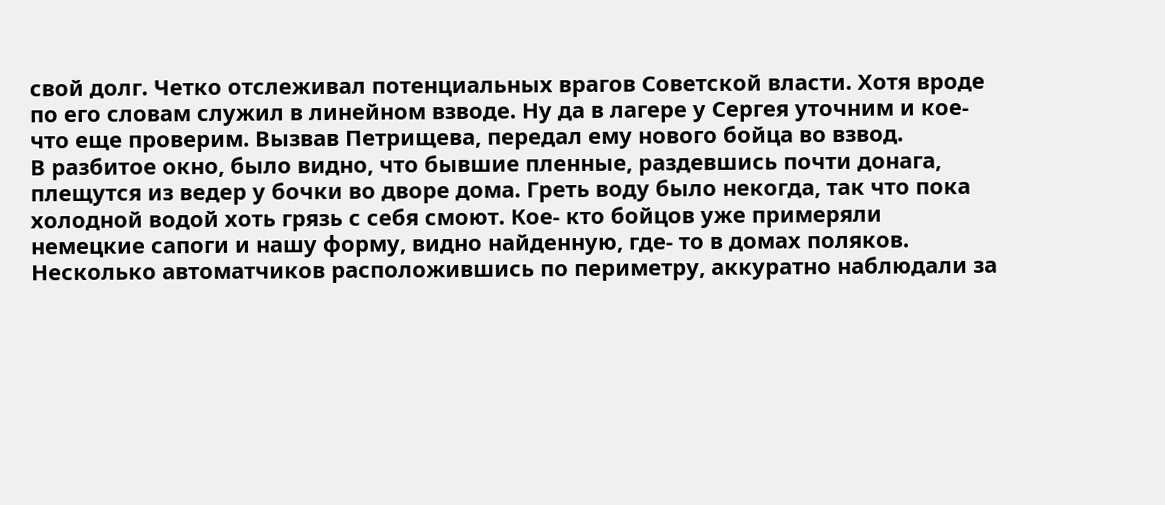свой долг. Четко отслеживал потенциальных врагов Советской власти. Хотя вроде по его словам служил в линейном взводе. Ну да в лагере у Сергея уточним и кое- что еще проверим. Вызвав Петрищева, передал ему нового бойца во взвод.
В разбитое окно, было видно, что бывшие пленные, раздевшись почти донага, плещутся из ведер у бочки во дворе дома. Греть воду было некогда, так что пока холодной водой хоть грязь с себя смоют. Кое- кто бойцов уже примеряли немецкие сапоги и нашу форму, видно найденную, где- то в домах поляков. Несколько автоматчиков расположившись по периметру, аккуратно наблюдали за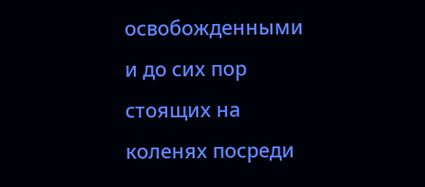освобожденными и до сих пор стоящих на коленях посреди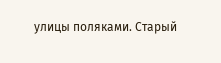улицы поляками. Старый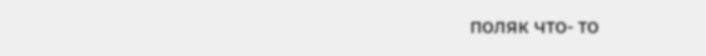поляк что- то